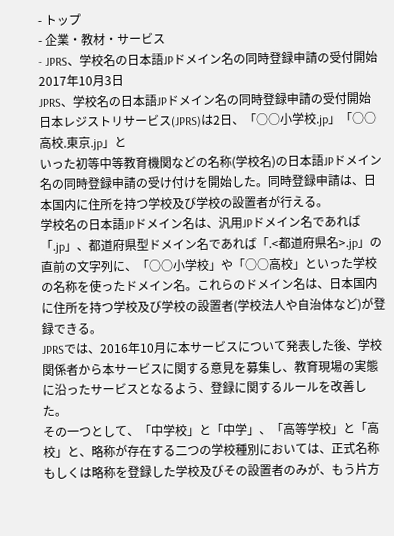- トップ
- 企業・教材・サービス
- JPRS、学校名の日本語JPドメイン名の同時登録申請の受付開始
2017年10月3日
JPRS、学校名の日本語JPドメイン名の同時登録申請の受付開始
日本レジストリサービス(JPRS)は2日、「○○小学校.jp」「○○高校.東京.jp」と
いった初等中等教育機関などの名称(学校名)の日本語JPドメイン名の同時登録申請の受け付けを開始した。同時登録申請は、日本国内に住所を持つ学校及び学校の設置者が行える。
学校名の日本語JPドメイン名は、汎用JPドメイン名であれば「.jp」、都道府県型ドメイン名であれば「.<都道府県名>.jp」の直前の文字列に、「○○小学校」や「○○高校」といった学校の名称を使ったドメイン名。これらのドメイン名は、日本国内に住所を持つ学校及び学校の設置者(学校法人や自治体など)が登録できる。
JPRSでは、2016年10月に本サービスについて発表した後、学校関係者から本サービスに関する意見を募集し、教育現場の実態に沿ったサービスとなるよう、登録に関するルールを改善した。
その一つとして、「中学校」と「中学」、「高等学校」と「高校」と、略称が存在する二つの学校種別においては、正式名称もしくは略称を登録した学校及びその設置者のみが、もう片方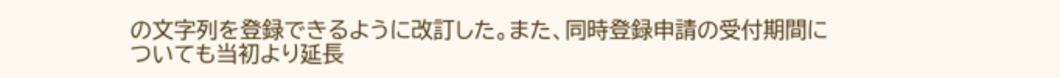の文字列を登録できるように改訂した。また、同時登録申請の受付期間についても当初より延長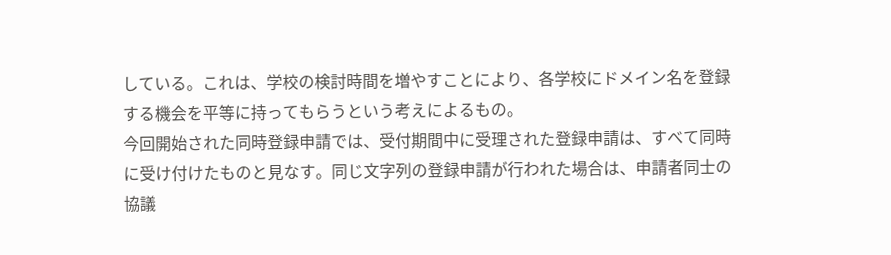している。これは、学校の検討時間を増やすことにより、各学校にドメイン名を登録する機会を平等に持ってもらうという考えによるもの。
今回開始された同時登録申請では、受付期間中に受理された登録申請は、すべて同時に受け付けたものと見なす。同じ文字列の登録申請が行われた場合は、申請者同士の協議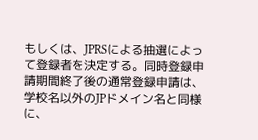もしくは、JPRSによる抽選によって登録者を決定する。同時登録申請期間終了後の通常登録申請は、学校名以外のJPドメイン名と同様に、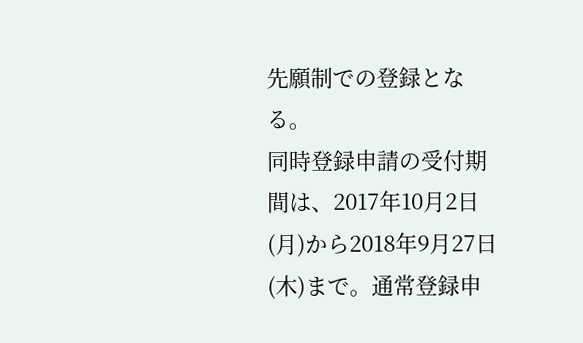先願制での登録となる。
同時登録申請の受付期間は、2017年10月2日(月)から2018年9月27日(木)まで。通常登録申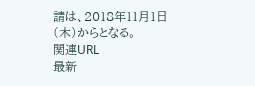請は、2018年11月1日(木)からとなる。
関連URL
最新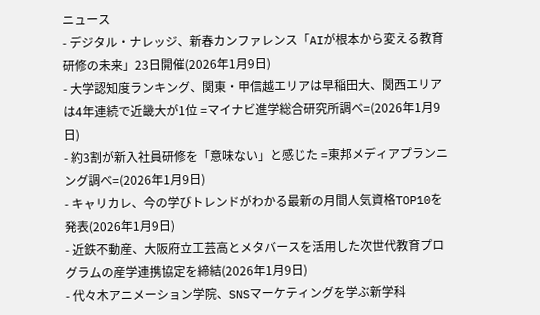ニュース
- デジタル・ナレッジ、新春カンファレンス「AIが根本から変える教育研修の未来」23日開催(2026年1月9日)
- 大学認知度ランキング、関東・甲信越エリアは早稲田大、関西エリアは4年連続で近畿大が1位 =マイナビ進学総合研究所調べ=(2026年1月9日)
- 約3割が新入社員研修を「意味ない」と感じた =東邦メディアプランニング調べ=(2026年1月9日)
- キャリカレ、今の学びトレンドがわかる最新の月間人気資格TOP10を発表(2026年1月9日)
- 近鉄不動産、大阪府立工芸高とメタバースを活用した次世代教育プログラムの産学連携協定を締結(2026年1月9日)
- 代々木アニメーション学院、SNSマーケティングを学ぶ新学科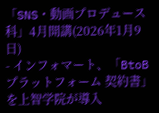「SNS・動画プロデュース科」4月開講(2026年1月9日)
- インフォマート、「BtoBプラットフォーム 契約書」を上智学院が導入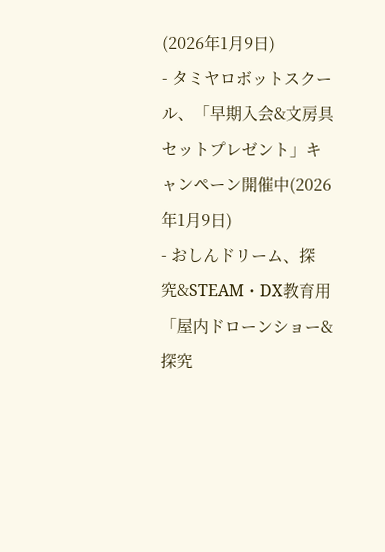(2026年1月9日)
- タミヤロボットスクール、「早期入会&文房具セットプレゼント」キャンペーン開催中(2026年1月9日)
- おしんドリーム、探究&STEAM・DX教育用「屋内ドローンショー&探究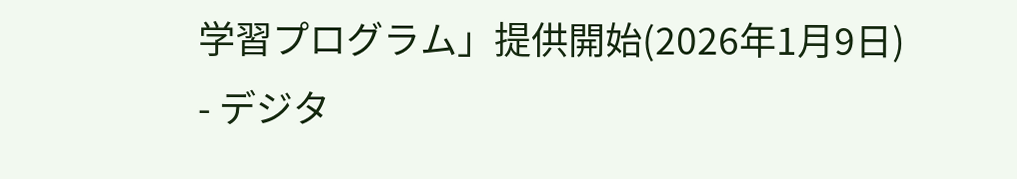学習プログラム」提供開始(2026年1月9日)
- デジタ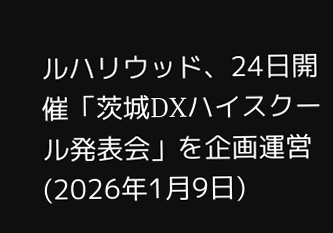ルハリウッド、24日開催「茨城DXハイスクール発表会」を企画運営(2026年1月9日)